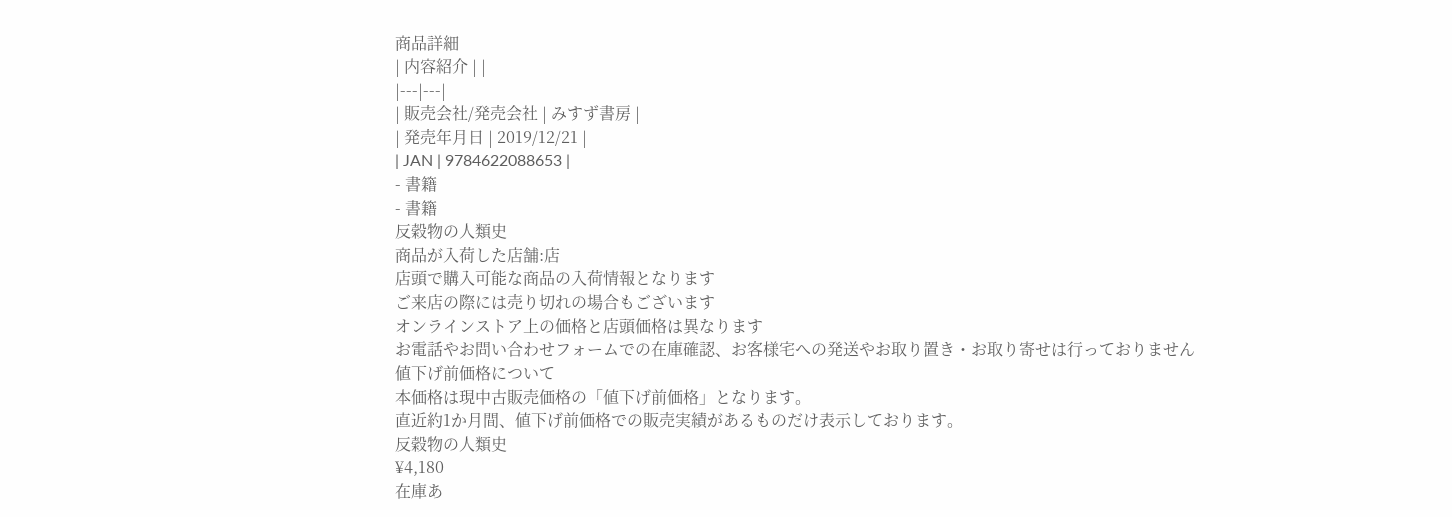商品詳細
| 内容紹介 | |
|---|---|
| 販売会社/発売会社 | みすず書房 |
| 発売年月日 | 2019/12/21 |
| JAN | 9784622088653 |
- 書籍
- 書籍
反穀物の人類史
商品が入荷した店舗:店
店頭で購入可能な商品の入荷情報となります
ご来店の際には売り切れの場合もございます
オンラインストア上の価格と店頭価格は異なります
お電話やお問い合わせフォームでの在庫確認、お客様宅への発送やお取り置き・お取り寄せは行っておりません
値下げ前価格について
本価格は現中古販売価格の「値下げ前価格」となります。
直近約1か月間、値下げ前価格での販売実績があるものだけ表示しております。
反穀物の人類史
¥4,180
在庫あ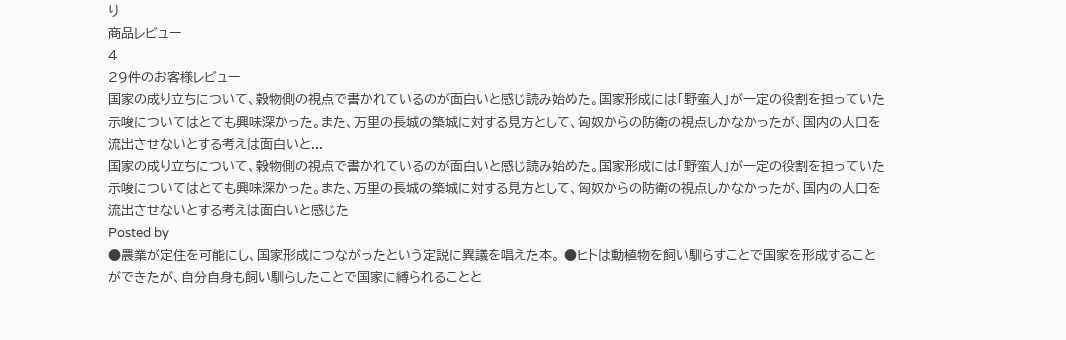り
商品レビュー
4
29件のお客様レビュー
国家の成り立ちについて、穀物側の視点で書かれているのが面白いと感じ読み始めた。国家形成には「野蛮人」が一定の役割を担っていた示唆についてはとても興味深かった。また、万里の長城の築城に対する見方として、匈奴からの防衛の視点しかなかったが、国内の人口を流出させないとする考えは面白いと...
国家の成り立ちについて、穀物側の視点で書かれているのが面白いと感じ読み始めた。国家形成には「野蛮人」が一定の役割を担っていた示唆についてはとても興味深かった。また、万里の長城の築城に対する見方として、匈奴からの防衛の視点しかなかったが、国内の人口を流出させないとする考えは面白いと感じた
Posted by
●農業が定住を可能にし、国家形成につながったという定説に異議を唱えた本。 ●ヒトは動植物を飼い馴らすことで国家を形成することができたが、自分自身も飼い馴らしたことで国家に縛られることと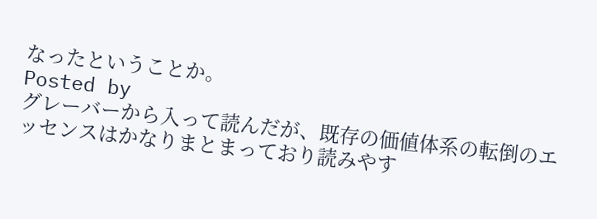なったということか。
Posted by
グレーバーから入って読んだが、既存の価値体系の転倒のエッセンスはかなりまとまっており読みやす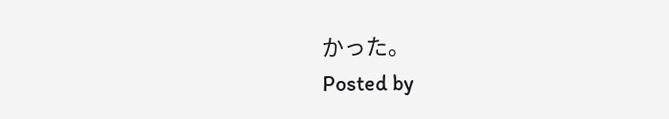かった。
Posted by